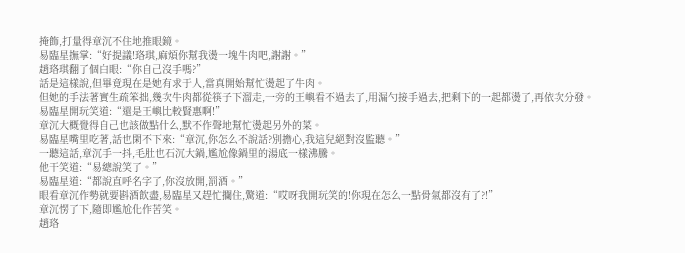掩飾,打量得章沉不住地推眼鏡。
易臨星撫掌:“好提議!珞琪,麻煩你幫我燙一塊牛肉吧,謝謝。”
趙珞琪翻了個白眼:“你自己沒手嗎?”
話是這樣說,但畢竟現在是她有求于人,當真開始幫忙燙起了牛肉。
但她的手法著實生疏笨拙,幾次牛肉都從筷子下溜走,一旁的王嶼看不過去了,用漏勺接手過去,把剩下的一起都燙了,再依次分發。
易臨星開玩笑道:“還是王嶼比較賢惠啊!”
章沉大概覺得自己也該做點什么,默不作聲地幫忙燙起另外的菜。
易臨星嘴里吃著,話也閑不下來:“章沉,你怎么不說話?別擔心,我這兒絕對沒監聽。”
一聽這話,章沉手一抖,毛肚也石沉大鍋,尷尬像鍋里的湯底一樣沸騰。
他干笑道:“易總說笑了。”
易臨星道:“都說直呼名字了,你沒放開,罰酒。”
眼看章沉作勢就要斟酒飲盡,易臨星又趕忙攔住,驚道:“哎呀我開玩笑的!你現在怎么一點骨氣都沒有了?!”
章沉愣了下,隨即尷尬化作苦笑。
趙珞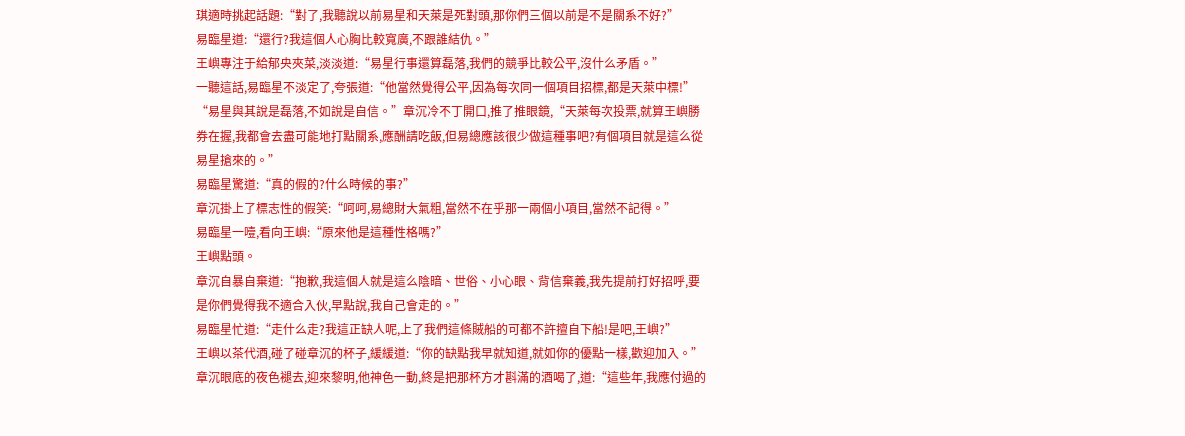琪適時挑起話題:“對了,我聽說以前易星和天萊是死對頭,那你們三個以前是不是關系不好?”
易臨星道:“還行?我這個人心胸比較寬廣,不跟誰結仇。”
王嶼專注于給郁央夾菜,淡淡道:“易星行事還算磊落,我們的競爭比較公平,沒什么矛盾。”
一聽這話,易臨星不淡定了,夸張道:“他當然覺得公平,因為每次同一個項目招標,都是天萊中標!”
“易星與其說是磊落,不如說是自信。”章沉冷不丁開口,推了推眼鏡,“天萊每次投票,就算王嶼勝券在握,我都會去盡可能地打點關系,應酬請吃飯,但易總應該很少做這種事吧?有個項目就是這么從易星搶來的。”
易臨星驚道:“真的假的?什么時候的事?”
章沉掛上了標志性的假笑:“呵呵,易總財大氣粗,當然不在乎那一兩個小項目,當然不記得。”
易臨星一噎,看向王嶼:“原來他是這種性格嗎?”
王嶼點頭。
章沉自暴自棄道:“抱歉,我這個人就是這么陰暗、世俗、小心眼、背信棄義,我先提前打好招呼,要是你們覺得我不適合入伙,早點說,我自己會走的。”
易臨星忙道:“走什么走?我這正缺人呢,上了我們這條賊船的可都不許擅自下船!是吧,王嶼?”
王嶼以茶代酒,碰了碰章沉的杯子,緩緩道:“你的缺點我早就知道,就如你的優點一樣,歡迎加入。”
章沉眼底的夜色褪去,迎來黎明,他神色一動,終是把那杯方才斟滿的酒喝了,道:“這些年,我應付過的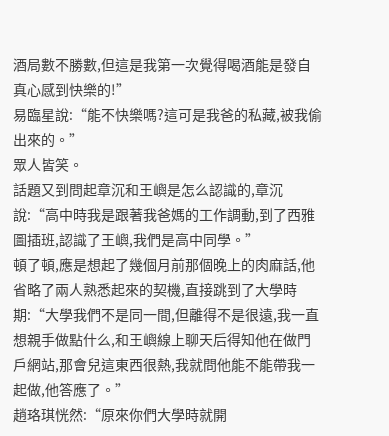酒局數不勝數,但這是我第一次覺得喝酒能是發自真心感到快樂的!”
易臨星說:“能不快樂嗎?這可是我爸的私藏,被我偷出來的。”
眾人皆笑。
話題又到問起章沉和王嶼是怎么認識的,章沉說:“高中時我是跟著我爸媽的工作調動,到了西雅圖插班,認識了王嶼,我們是高中同學。”
頓了頓,應是想起了幾個月前那個晚上的肉麻話,他省略了兩人熟悉起來的契機,直接跳到了大學時期:“大學我們不是同一間,但離得不是很遠,我一直想親手做點什么,和王嶼線上聊天后得知他在做門戶網站,那會兒這東西很熱,我就問他能不能帶我一起做,他答應了。”
趙珞琪恍然:“原來你們大學時就開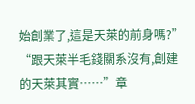始創業了,這是天萊的前身嗎?”
“跟天萊半毛錢關系沒有,創建的天萊其實……”章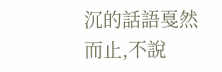沉的話語戛然而止,不說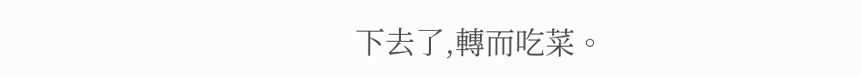下去了,轉而吃菜。